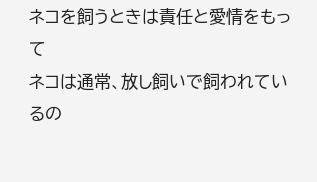ネコを飼うときは責任と愛情をもって
ネコは通常、放し飼いで飼われているの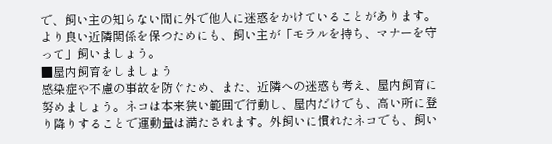で、飼い主の知らない間に外で他人に迷惑をかけていることがあります。より良い近隣関係を保つためにも、飼い主が「モラルを持ち、マナーを守って」飼いましょう。
■屋内飼育をしましょう
感染症や不慮の事故を防ぐため、また、近隣への迷惑も考え、屋内飼育に努めましょう。ネコは本来狭い範囲で行動し、屋内だけでも、高い所に登り降りすることで運動量は満たされます。外飼いに慣れたネコでも、飼い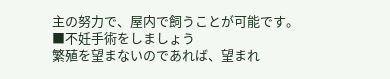主の努力で、屋内で飼うことが可能です。
■不妊手術をしましょう
繁殖を望まないのであれば、望まれ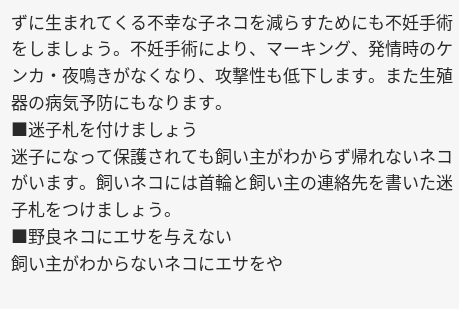ずに生まれてくる不幸な子ネコを減らすためにも不妊手術をしましょう。不妊手術により、マーキング、発情時のケンカ・夜鳴きがなくなり、攻撃性も低下します。また生殖器の病気予防にもなります。
■迷子札を付けましょう
迷子になって保護されても飼い主がわからず帰れないネコがいます。飼いネコには首輪と飼い主の連絡先を書いた迷子札をつけましょう。
■野良ネコにエサを与えない
飼い主がわからないネコにエサをや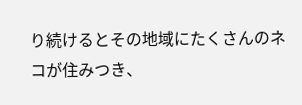り続けるとその地域にたくさんのネコが住みつき、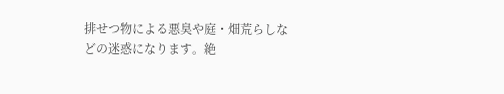排せつ物による悪臭や庭・畑荒らしなどの迷惑になります。絶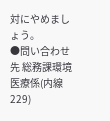対にやめましょう。
●問い合わせ先 総務課環境医療係(内線229)